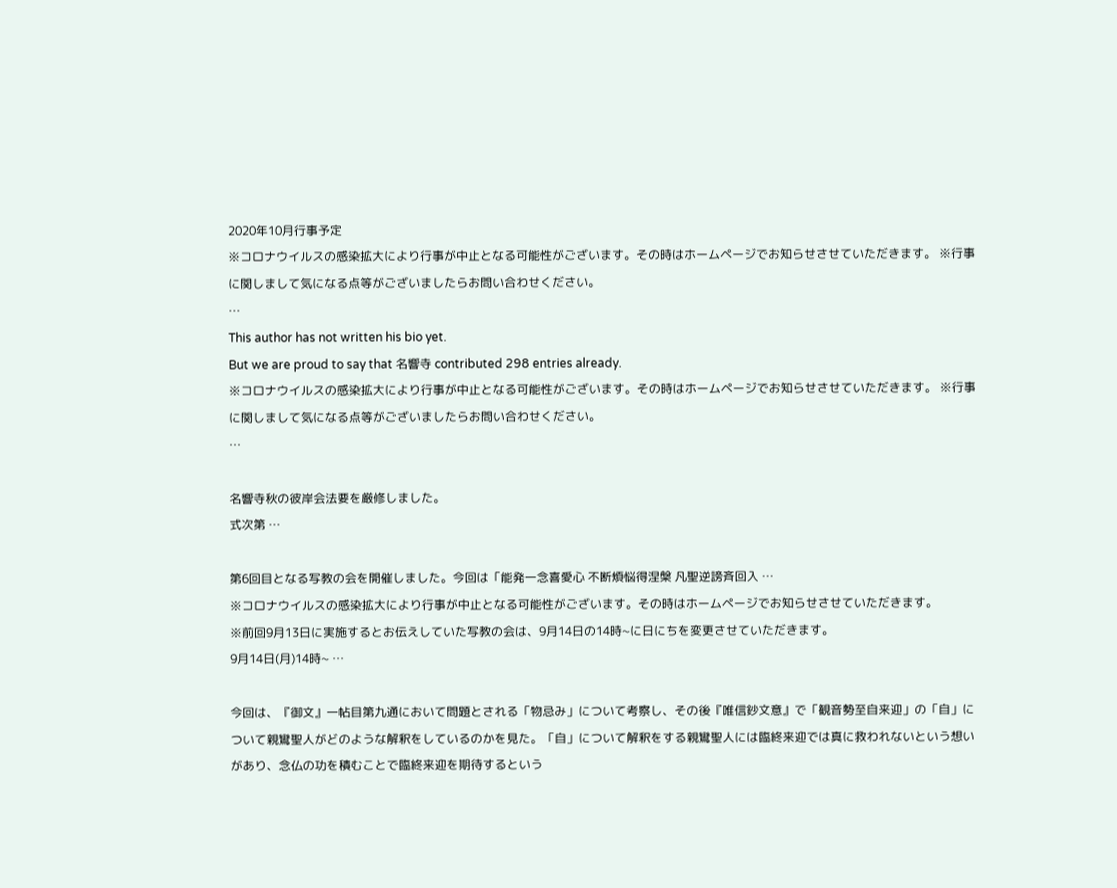2020年10月行事予定
※コロナウイルスの感染拡大により行事が中止となる可能性がございます。その時はホームページでお知らせさせていただきます。 ※行事に関しまして気になる点等がございましたらお問い合わせください。
…
This author has not written his bio yet.
But we are proud to say that 名響寺 contributed 298 entries already.
※コロナウイルスの感染拡大により行事が中止となる可能性がございます。その時はホームページでお知らせさせていただきます。 ※行事に関しまして気になる点等がございましたらお問い合わせください。
…

名響寺秋の彼岸会法要を厳修しました。
式次第 …

第6回目となる写教の会を開催しました。今回は「能発一念喜愛心 不断煩悩得涅槃 凡聖逆謗斉回入 …
※コロナウイルスの感染拡大により行事が中止となる可能性がございます。その時はホームページでお知らせさせていただきます。
※前回9月13日に実施するとお伝えしていた写教の会は、9月14日の14時~に日にちを変更させていただきます。
9月14日(月)14時~ …

今回は、『御文』一帖目第九通において問題とされる「物忌み」について考察し、その後『唯信鈔文意』で「観音勢至自来迎」の「自」について親鸞聖人がどのような解釈をしているのかを見た。「自」について解釈をする親鸞聖人には臨終来迎では真に救われないという想いがあり、念仏の功を積むことで臨終来迎を期待するという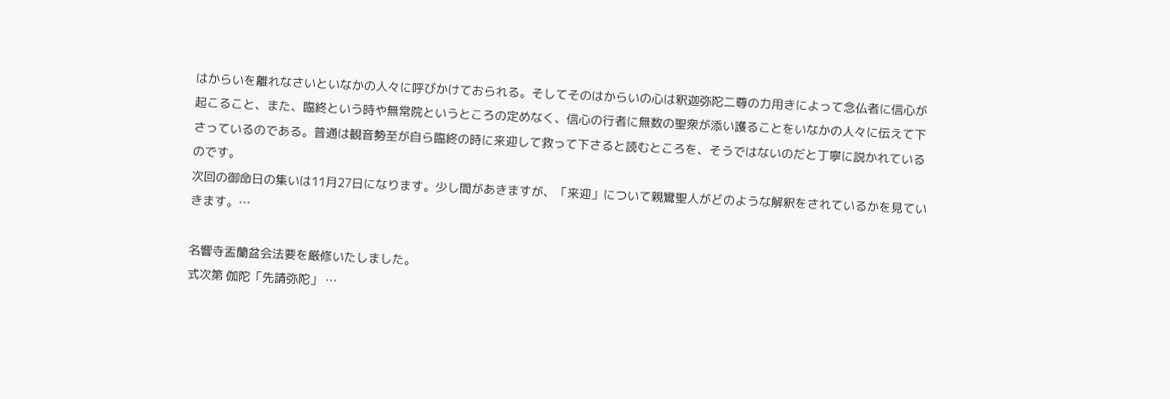はからいを離れなさいといなかの人々に呼びかけておられる。そしてそのはからいの心は釈迦弥陀二尊の力用きによって念仏者に信心が起こること、また、臨終という時や無常院というところの定めなく、信心の行者に無数の聖衆が添い護ることをいなかの人々に伝えて下さっているのである。普通は観音勢至が自ら臨終の時に来迎して救って下さると読むところを、そうではないのだと丁寧に説かれているのです。
次回の御命日の集いは11月27日になります。少し間があきますが、「来迎」について親鸞聖人がどのような解釈をされているかを見ていきます。…

名響寺盂蘭盆会法要を厳修いたしました。
式次第 伽陀「先請弥陀」 …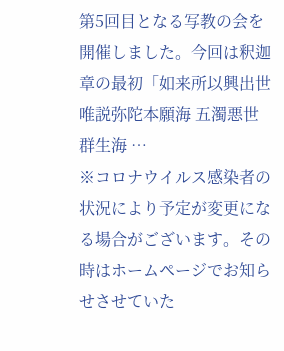第5回目となる写教の会を開催しました。今回は釈迦章の最初「如来所以興出世 唯説弥陀本願海 五濁悪世群生海 …
※コロナウイルス感染者の状況により予定が変更になる場合がございます。その時はホームページでお知らせさせていた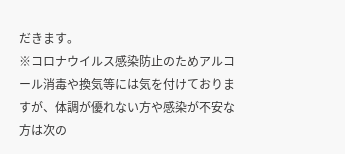だきます。
※コロナウイルス感染防止のためアルコール消毒や換気等には気を付けておりますが、体調が優れない方や感染が不安な方は次の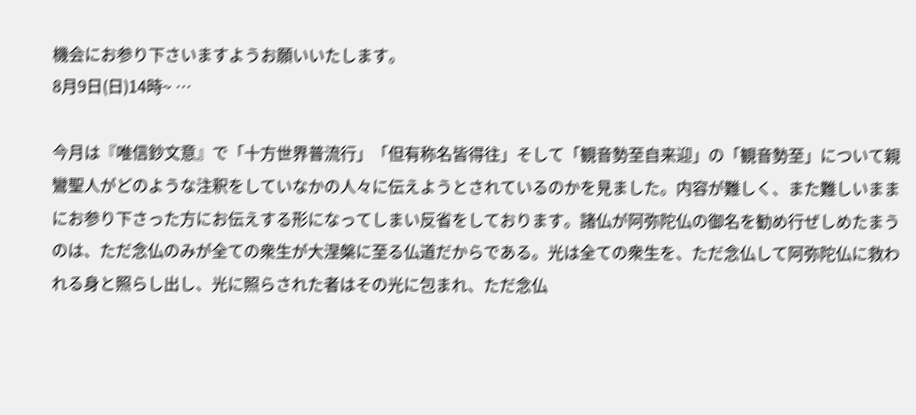機会にお参り下さいますようお願いいたします。
8月9日(日)14時~ …

今月は『唯信鈔文意』で「十方世界普流行」「但有称名皆得往」そして「観音勢至自来迎」の「観音勢至」について親鸞聖人がどのような注釈をしていなかの人々に伝えようとされているのかを見ました。内容が難しく、また難しいままにお参り下さった方にお伝えする形になってしまい反省をしております。諸仏が阿弥陀仏の御名を勧め行ぜしめたまうのは、ただ念仏のみが全ての衆生が大涅槃に至る仏道だからである。光は全ての衆生を、ただ念仏して阿弥陀仏に救われる身と照らし出し、光に照らされた者はその光に包まれ、ただ念仏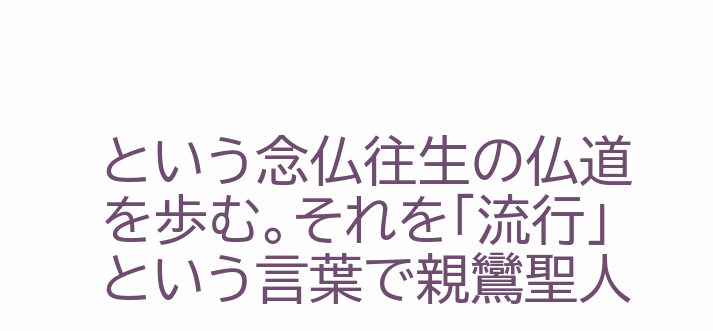という念仏往生の仏道を歩む。それを「流行」という言葉で親鸞聖人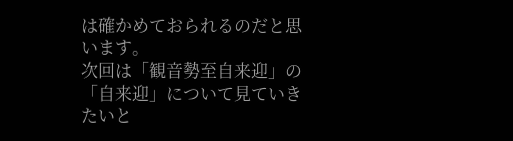は確かめておられるのだと思います。
次回は「観音勢至自来迎」の「自来迎」について見ていきたいと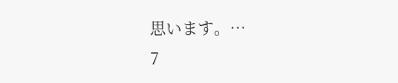思います。…
7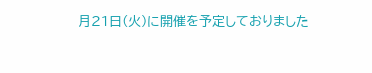月21日(火)に開催を予定しておりました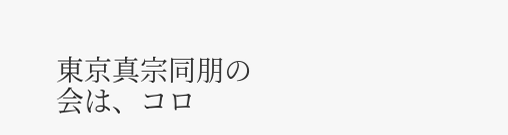東京真宗同朋の会は、コロ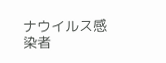ナウイルス感染者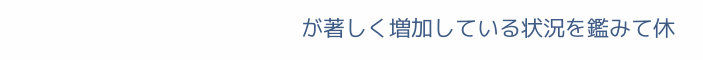が著しく増加している状況を鑑みて休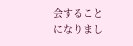会することになりまし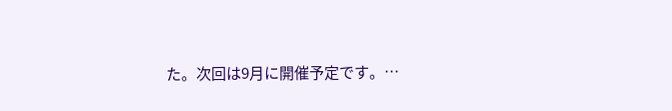た。次回は9月に開催予定です。…